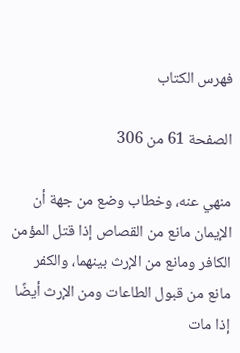فهرس الكتاب

الصفحة 61 من 306

منهي عنه، وخطاب وضع من جهة أن الإيمان مانع من القصاص إذا قتل المؤمن الكافر ومانع من الإرث بينهما، والكفر مانع من قبول الطاعات ومن الإرث أيضًا إذا مات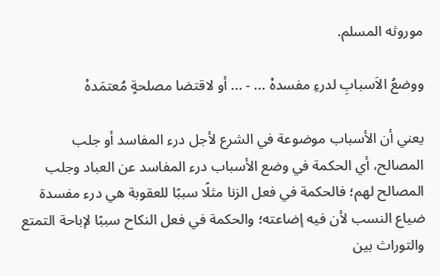موروثه المسلم.

ووضعُ الاَسبابِ لدرءِ مفسدهْ ... - ... أو لاقتضا مصلحةٍ مُعتمَدهْ

يعني أن الأسباب موضوعة في الشرع لأجل درء المفاسد أو جلب المصالح، أي الحكمة في وضع الأسباب درء المفاسد عن العباد وجلب المصالح لهم؛ فالحكمة في فعل الزنا مثلًا سببًا للعقوبة هي درء مفسدة ضياع النسب لأن فيه إضاعته؛ والحكمة في فعل النكاح سببًا لإباحة التمتع والتوراث بين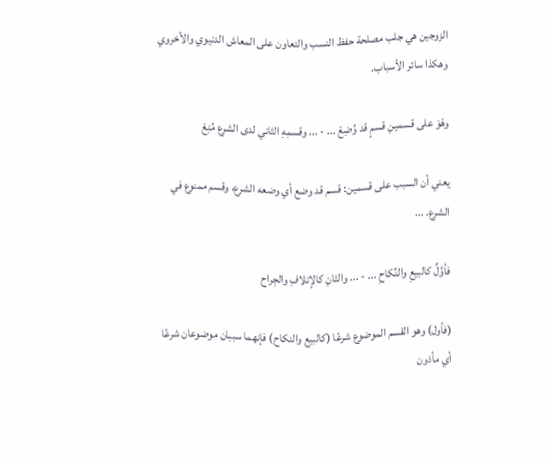الزوجين هي جلب مصلحة حفظ النسب والتعاون على المعاش الدنيوي والأخروي وهكذا سائر الأسباب.

وهْوَ على قسمينِ قسمٍ قد وُضِعْ ... - ... وقسمِهِ الثاني لدى الشرع مُنِعْ

يعني أن السبب على قسمين: قسم قد وضع أي وضعه الشرع، وقسم ممنوع في الشرع. ...

فأوَّلٌ كالبيعِ والنِّكاحِ ... - ... والثانِ كالإتلافِ والجِراح

(فأول) وهو القسم الموضوع شرعًا (كالبيع والنكاح) فإنهما سببان موضوعان شرعًا أي مأذون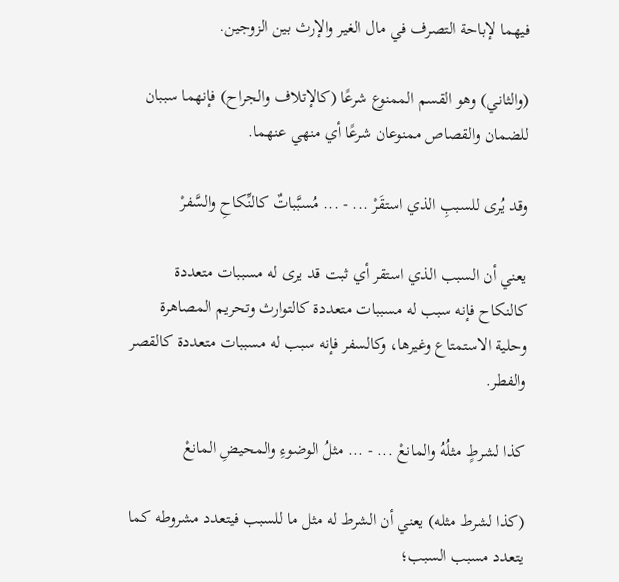فيهما لإباحة التصرف في مال الغير والإرث بين الزوجين.

(والثاني) وهو القسم الممنوع شرعًا (كالإتلاف والجراح) فإنهما سببان للضمان والقصاص ممنوعان شرعًا أي منهي عنهما.

وقد يُرى للسببِ الذي استقَرْ ... - ... مُسبَّباتٌ كالنِّكاحِ والسَّفرْ

يعني أن السبب الذي استقر أي ثبت قد يرى له مسببات متعددة كالنكاح فإنه سبب له مسببات متعددة كالتوارث وتحريم المصاهرة وحلية الاستمتاع وغيرها، وكالسفر فإنه سبب له مسببات متعددة كالقصر والفطر.

كذا لشرطٍ مثلُهُ والمانعْ ... - ... مثلُ الوضوءِ والمحيضِ المانعْ

(كذا لشرط مثله) يعني أن الشرط له مثل ما للسبب فيتعدد مشروطه كما يتعدد مسبب السبب؛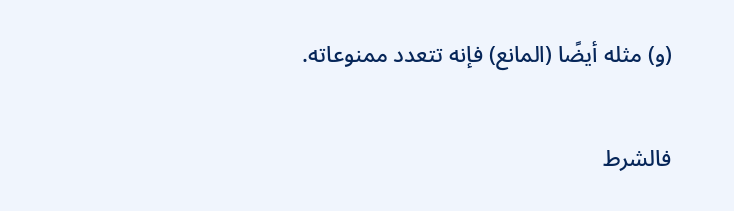(و) مثله أيضًا (المانع) فإنه تتعدد ممنوعاته.

فالشرط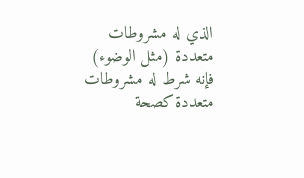الذي له مشروطات متعددة (مثل الوضوء) فإنه شرط له مشروطات متعددة كصحة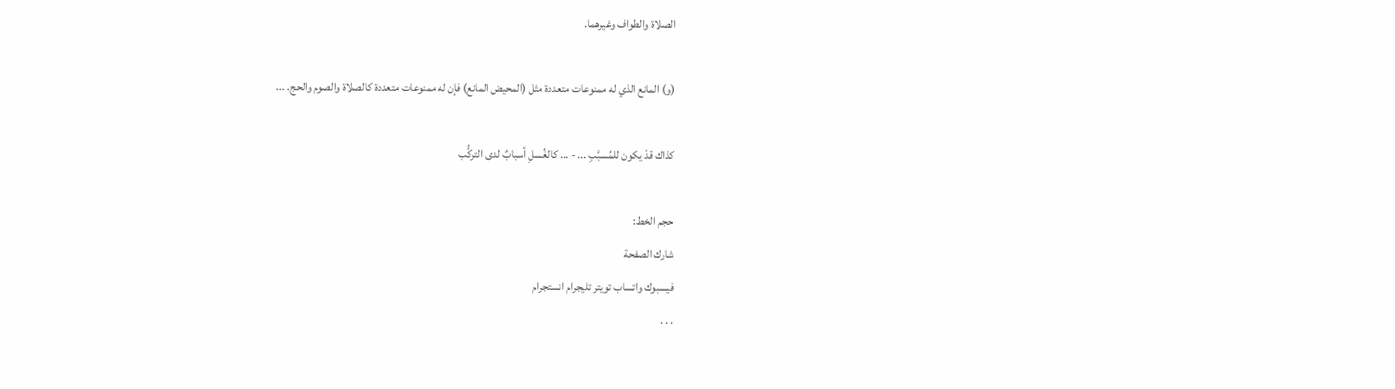الصلاة والطواف وغيرهما.

(و) المانع الذي له ممنوعات متعددة مثل (المحيض المانع) فإن له ممنوعات متعددة كالصلاة والصوم والحج. ...

كذاك قدْ يكون للمُسبَّبِ ... - ... كالغُسلِ أسبابٌ لدى التركُّب

حجم الخط:
شارك الصفحة
فيسبوك واتساب تويتر تليجرام انستجرام
. . .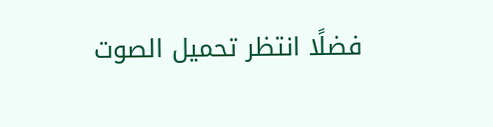فضلًا انتظر تحميل الصوت